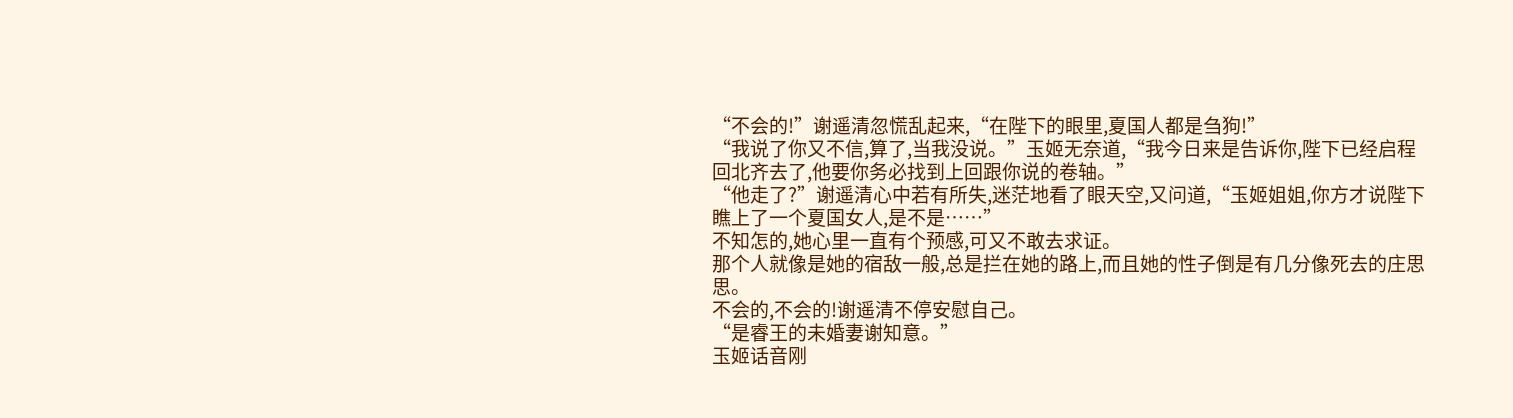“不会的!”谢遥清忽慌乱起来,“在陛下的眼里,夏国人都是刍狗!”
“我说了你又不信,算了,当我没说。”玉姬无奈道,“我今日来是告诉你,陛下已经启程回北齐去了,他要你务必找到上回跟你说的卷轴。”
“他走了?”谢遥清心中若有所失,迷茫地看了眼天空,又问道,“玉姬姐姐,你方才说陛下瞧上了一个夏国女人,是不是……”
不知怎的,她心里一直有个预感,可又不敢去求证。
那个人就像是她的宿敌一般,总是拦在她的路上,而且她的性子倒是有几分像死去的庄思思。
不会的,不会的!谢遥清不停安慰自己。
“是睿王的未婚妻谢知意。”
玉姬话音刚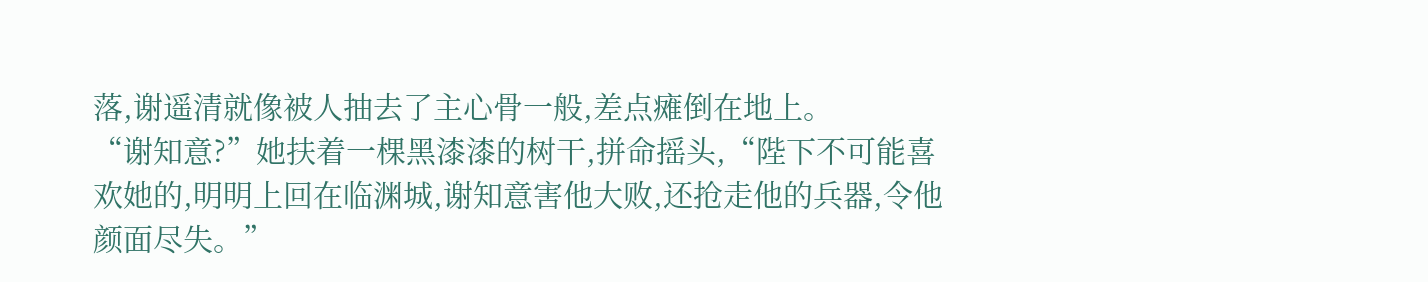落,谢遥清就像被人抽去了主心骨一般,差点瘫倒在地上。
“谢知意?”她扶着一棵黑漆漆的树干,拼命摇头,“陛下不可能喜欢她的,明明上回在临渊城,谢知意害他大败,还抢走他的兵器,令他颜面尽失。”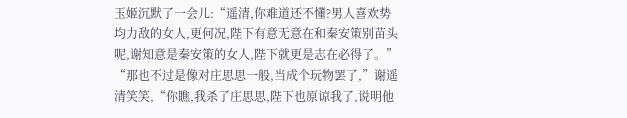玉姬沉默了一会儿:“遥清,你难道还不懂?男人喜欢势均力敌的女人,更何况,陛下有意无意在和秦安策别苗头呢,谢知意是秦安策的女人,陛下就更是志在必得了。”
“那也不过是像对庄思思一般,当成个玩物罢了,”谢遥清笑笑,“你瞧,我杀了庄思思,陛下也原谅我了,说明他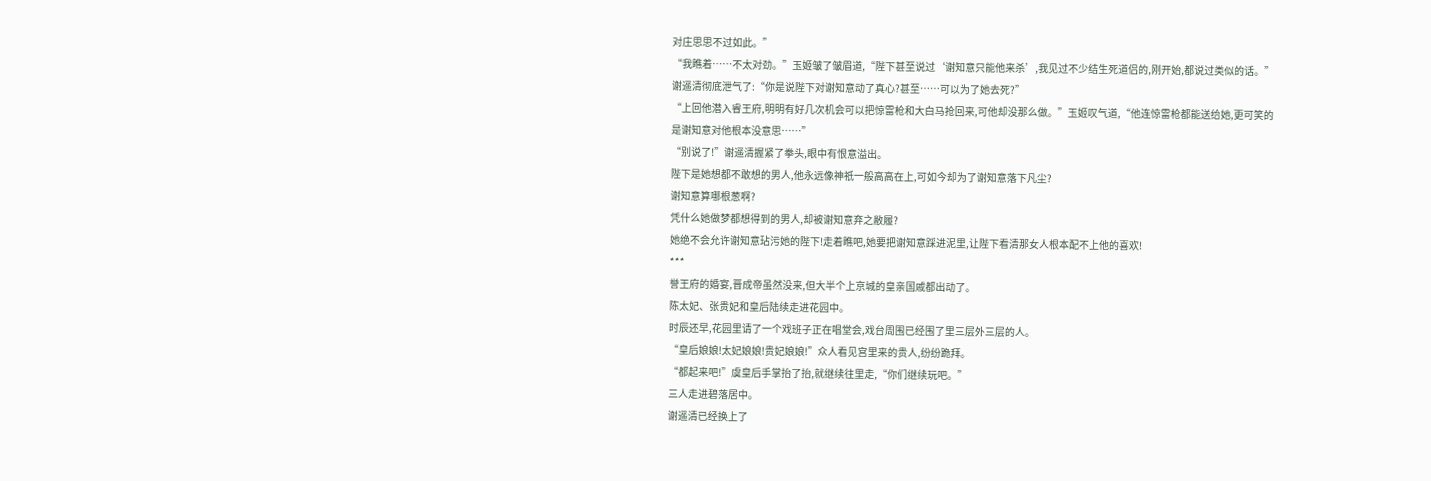对庄思思不过如此。”
“我瞧着……不太对劲。”玉姬皱了皱眉道,“陛下甚至说过‘谢知意只能他来杀’,我见过不少结生死道侣的,刚开始,都说过类似的话。”
谢遥清彻底泄气了:“你是说陛下对谢知意动了真心?甚至……可以为了她去死?”
“上回他潜入睿王府,明明有好几次机会可以把惊雷枪和大白马抢回来,可他却没那么做。”玉姬叹气道,“他连惊雷枪都能送给她,更可笑的是谢知意对他根本没意思……”
“别说了!”谢遥清握紧了拳头,眼中有恨意溢出。
陛下是她想都不敢想的男人,他永远像神祇一般高高在上,可如今却为了谢知意落下凡尘?
谢知意算哪根葱啊?
凭什么她做梦都想得到的男人,却被谢知意弃之敝履?
她绝不会允许谢知意玷污她的陛下!走着瞧吧,她要把谢知意踩进泥里,让陛下看清那女人根本配不上他的喜欢!
***
誉王府的婚宴,晋成帝虽然没来,但大半个上京城的皇亲国戚都出动了。
陈太妃、张贵妃和皇后陆续走进花园中。
时辰还早,花园里请了一个戏班子正在唱堂会,戏台周围已经围了里三层外三层的人。
“皇后娘娘!太妃娘娘!贵妃娘娘!”众人看见宫里来的贵人,纷纷跪拜。
“都起来吧!”虞皇后手掌抬了抬,就继续往里走,“你们继续玩吧。”
三人走进碧落居中。
谢遥清已经换上了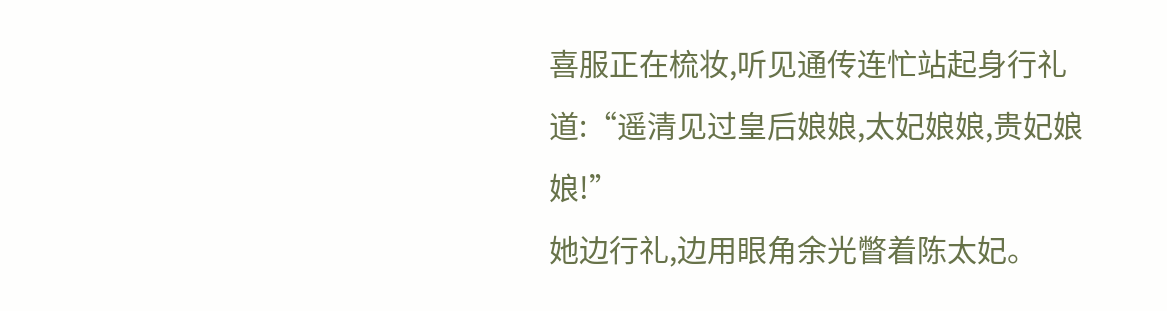喜服正在梳妆,听见通传连忙站起身行礼道:“遥清见过皇后娘娘,太妃娘娘,贵妃娘娘!”
她边行礼,边用眼角余光瞥着陈太妃。